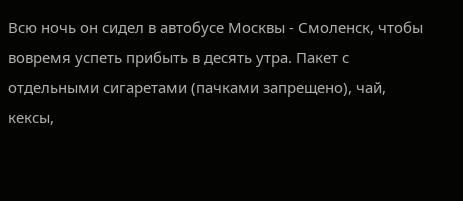Всю ночь он сидел в автобусе Москвы - Смоленск, чтобы вовремя успеть прибыть в десять утра. Пакет с отдельными сигаретами (пачками запрещено), чай, кексы,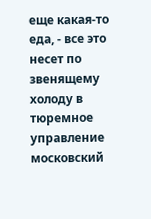еще какая-то еда, - все это несет по звенящему холоду в тюремное управление московский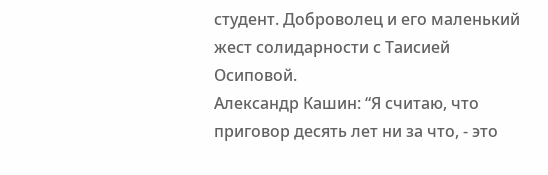студент. Доброволец и его маленький жест солидарности с Таисией Осиповой.
Александр Кашин: “Я считаю, что приговор десять лет ни за что, - это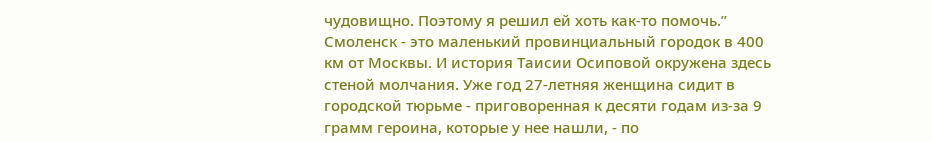чудовищно. Поэтому я решил ей хоть как-то помочь.”
Смоленск - это маленький провинциальный городок в 400 км от Москвы. И история Таисии Осиповой окружена здесь стеной молчания. Уже год 27-летняя женщина сидит в городской тюрьме - приговоренная к десяти годам из-за 9 грамм героина, которые у нее нашли, - по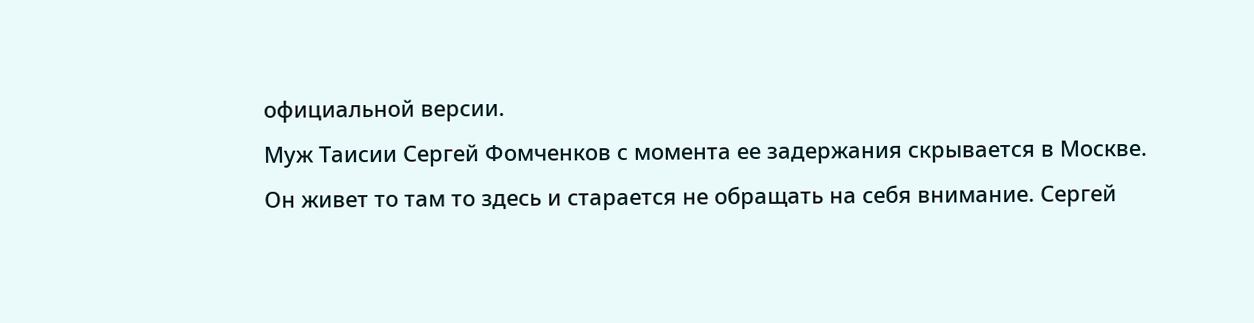официальной версии.
Муж Таисии Сергей Фомченков с момента ее задержания скрывается в Москве. Он живет то там то здесь и старается не обращать на себя внимание. Сергей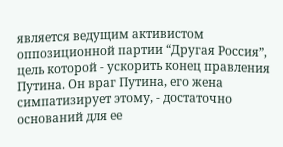является ведущим активистом оппозиционной партии “Другая Россия”, цель которой - ускорить конец правления Путина. Он враг Путина, его жена симпатизирует этому, - достаточно оснований для ее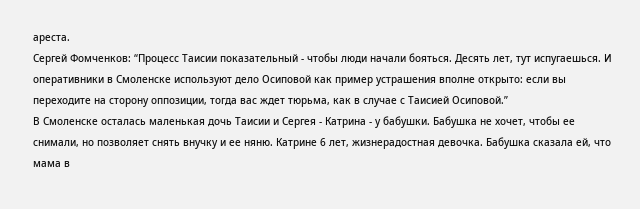ареста.
Сергей Фомченков: “Процесс Таисии показательный - чтобы люди начали бояться. Десять лет, тут испугаешься. И оперативники в Смоленске используют дело Осиповой как пример устрашения вполне открыто: если вы переходите на сторону оппозиции, тогда вас ждет тюрьма, как в случае с Таисией Осиповой.”
В Смоленске осталась маленькая дочь Таисии и Сергея - Катрина - у бабушки. Бабушка не хочет, чтобы ее снимали, но позволяет снять внучку и ее няню. Катрине 6 лет, жизнерадостная девочка. Бабушка сказала ей, что мама в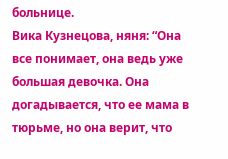больнице.
Вика Кузнецова, няня: “Она все понимает, она ведь уже большая девочка. Она догадывается, что ее мама в тюрьме, но она верит, что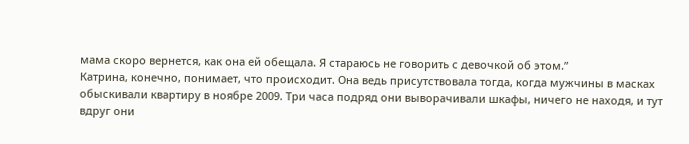мама скоро вернется, как она ей обещала. Я стараюсь не говорить с девочкой об этом.”
Катрина, конечно, понимает, что происходит. Она ведь присутствовала тогда, когда мужчины в масках обыскивали квартиру в ноябре 2009. Три часа подряд они выворачивали шкафы, ничего не находя, и тут вдруг они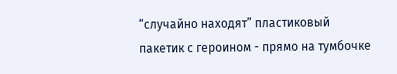“случайно находят” пластиковый пакетик с героином - прямо на тумбочке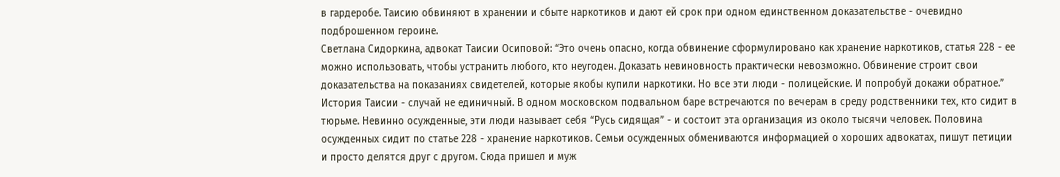в гардеробе. Таисию обвиняют в хранении и сбыте наркотиков и дают ей срок при одном единственном доказательстве - очевидно подброшенном героине.
Светлана Сидоркина, адвокат Таисии Осиповой: “Это очень опасно, когда обвинение сформулировано как хранение наркотиков, статья 228 - ее можно использовать, чтобы устранить любого, кто неугоден. Доказать невиновность практически невозможно. Обвинение строит свои доказательства на показаниях свидетелей, которые якобы купили наркотики. Но все эти люди - полицейские. И попробуй докажи обратное.”
История Таисии - случай не единичный. В одном московском подвальном баре встречаются по вечерам в среду родственники тех, кто сидит в тюрьме. Невинно осужденные, эти люди называет себя “Русь сидящая” - и состоит эта организация из около тысячи человек. Половина осужденных сидит по статье 228 - хранение наркотиков. Семьи осужденных обмениваются информацией о хороших адвокатах, пишут петиции и просто делятся друг с другом. Сюда пришел и муж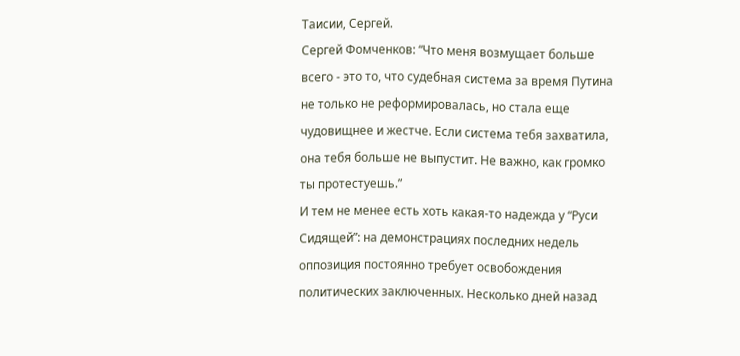Таисии, Сергей.
Сергей Фомченков: “Что меня возмущает больше всего - это то, что судебная система за время Путина не только не реформировалась, но стала еще чудовищнее и жестче. Если система тебя захватила, она тебя больше не выпустит. Не важно, как громко ты протестуешь.”
И тем не менее есть хоть какая-то надежда у “Руси Сидящей”: на демонстрациях последних недель оппозиция постоянно требует освобождения политических заключенных. Несколько дней назад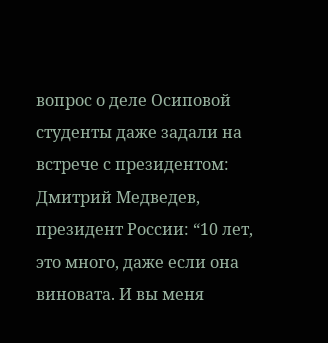вопрос о деле Осиповой студенты даже задали на встрече с президентом:
Дмитрий Медведев, президент России: “10 лет, это много, даже если она виновата. И вы меня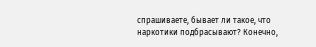спрашиваете, бывает ли такое, что наркотики подбрасывают? Конечно,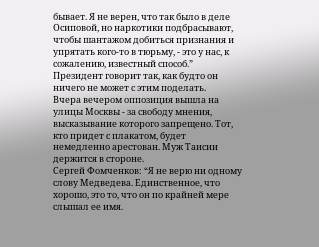бывает. Я не верен, что так было в деле Осиповой, но наркотики подбрасывают, чтобы шантажом добиться признания и упрятать кого-то в тюрьму, - это у нас, к сожалению, известный способ.”
Президент говорит так, как будто он ничего не может с этим поделать.
Вчера вечером оппозиция вышла на улицы Москвы - за свободу мнения, высказывание которого запрещено. Тот, кто придет с плакатом, будет немедленно арестован. Муж Таисии держится в стороне.
Сергей Фомченков: “Я не верю ни одному слову Медведева. Единственное, что хорошо, это то, что он по крайней мере слышал ее имя.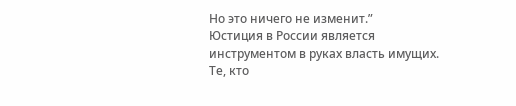Но это ничего не изменит.”
Юстиция в России является инструментом в руках власть имущих. Те, кто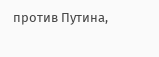против Путина,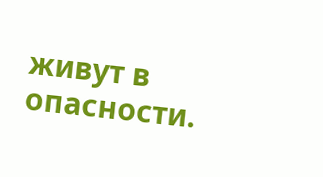живут в опасности.